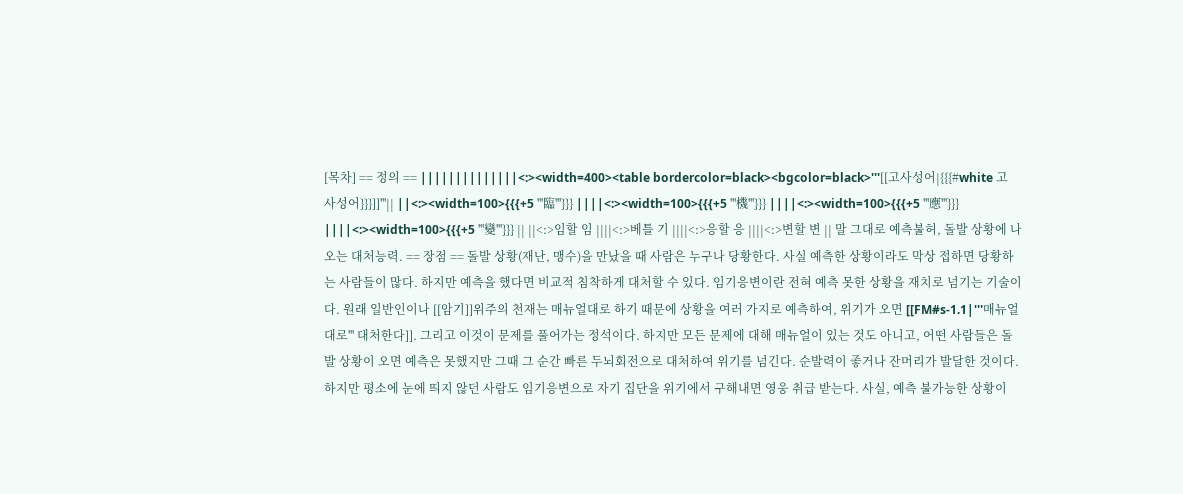[목차] == 정의 == ||||||||||||||<:><width=400><table bordercolor=black><bgcolor=black>'''[[고사성어|{{{#white 고사성어}}}]]'''|| ||<:><width=100>{{{+5 '''臨'''}}} ||||<:><width=100>{{{+5 '''機'''}}} ||||<:><width=100>{{{+5 '''應'''}}} ||||<:><width=100>{{{+5 '''變'''}}} || ||<:>임할 임 ||||<:>베틀 기 ||||<:>응할 응 ||||<:>변할 변 || 말 그대로 예측불허, 돌발 상황에 나오는 대처능력. == 장점 == 돌발 상황(재난, 맹수)을 만났을 때 사람은 누구나 당황한다. 사실 예측한 상황이라도 막상 접하면 당황하는 사람들이 많다. 하지만 예측을 했다면 비교적 침착하게 대처할 수 있다. 임기응변이란 전혀 예측 못한 상황을 재치로 넘기는 기술이다. 원래 일반인이나 [[암기]]위주의 천재는 매뉴얼대로 하기 때문에 상황을 여러 가지로 예측하여, 위기가 오면 [[FM#s-1.1|'''매뉴얼대로''' 대처한다]]. 그리고 이것이 문제를 풀어가는 정석이다. 하지만 모든 문제에 대해 매뉴얼이 있는 것도 아니고, 어떤 사람들은 돌발 상황이 오면 예측은 못했지만 그때 그 순간 빠른 두뇌회전으로 대처하여 위기를 넘긴다. 순발력이 좋거나 잔머리가 발달한 것이다. 하지만 평소에 눈에 띄지 않던 사람도 임기응변으로 자기 집단을 위기에서 구해내면 영웅 취급 받는다. 사실, 예측 불가능한 상황이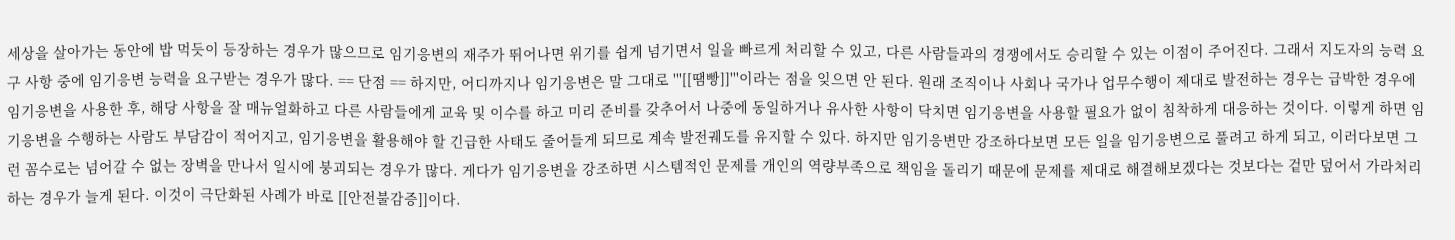세상을 살아가는 동안에 밥 먹듯이 등장하는 경우가 많으므로 임기응변의 재주가 뛰어나면 위기를 쉽게 넘기면서 일을 빠르게 처리할 수 있고, 다른 사람들과의 경쟁에서도 승리할 수 있는 이점이 주어진다. 그래서 지도자의 능력 요구 사항 중에 임기응변 능력을 요구받는 경우가 많다. == 단점 == 하지만, 어디까지나 임기응변은 말 그대로 '''[[땜빵]]'''이라는 점을 잊으면 안 된다. 원래 조직이나 사회나 국가나 업무수행이 제대로 발전하는 경우는 급박한 경우에 임기응변을 사용한 후, 해당 사항을 잘 매뉴얼화하고 다른 사람들에게 교육 및 이수를 하고 미리 준비를 갖추어서 나중에 동일하거나 유사한 사항이 닥치면 임기응변을 사용할 필요가 없이 침착하게 대응하는 것이다. 이렇게 하면 임기응변을 수행하는 사람도 부담감이 적어지고, 임기응변을 활용해야 할 긴급한 사태도 줄어들게 되므로 계속 발전궤도를 유지할 수 있다. 하지만 임기응변만 강조하다보면 모든 일을 임기응변으로 풀려고 하게 되고, 이러다보면 그런 꼼수로는 넘어갈 수 없는 장벽을 만나서 일시에 붕괴되는 경우가 많다. 게다가 임기응변을 강조하면 시스템적인 문제를 개인의 역량부족으로 책임을 돌리기 때문에 문제를 제대로 해결해보겠다는 것보다는 겉만 덮어서 가라처리하는 경우가 늘게 된다. 이것이 극단화된 사례가 바로 [[안전불감증]]이다.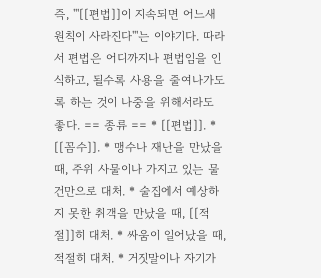즉, '''[[편법]]이 지속되면 어느새 원칙이 사라진다'''는 이야기다. 따라서 편법은 어디까지나 편법임을 인식하고, 될수록 사용을 줄여나가도록 하는 것이 나중을 위해서라도 좋다. == 종류 == * [[편법]]. * [[꼼수]]. * 맹수나 재난을 만났을 때, 주위 사물이나 가지고 있는 물건만으로 대처. * 술집에서 예상하지 못한 취객을 만났을 때, [[적절]]히 대처. * 싸움이 일어났을 때, 적절히 대처. * 거짓말이나 자기가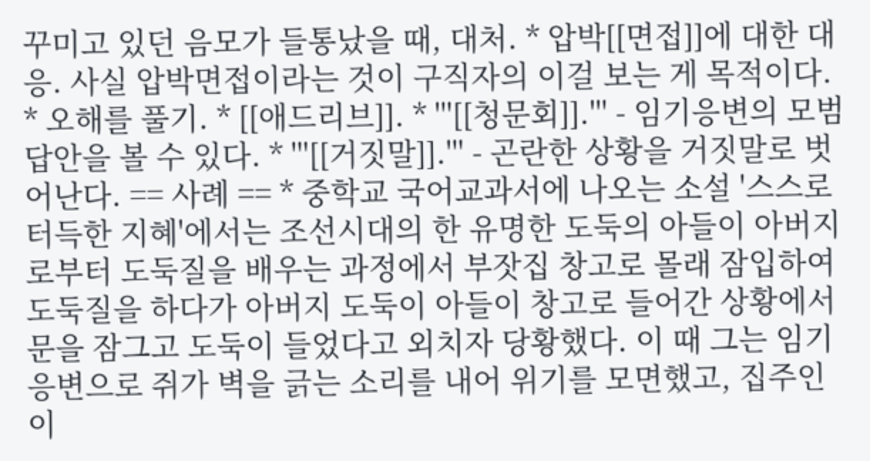꾸미고 있던 음모가 들통났을 때, 대처. * 압박[[면접]]에 대한 대응. 사실 압박면접이라는 것이 구직자의 이걸 보는 게 목적이다. * 오해를 풀기. * [[애드리브]]. * '''[[청문회]].''' - 임기응변의 모범 답안을 볼 수 있다. * '''[[거짓말]].''' - 곤란한 상황을 거짓말로 벗어난다. == 사례 == * 중학교 국어교과서에 나오는 소설 '스스로 터득한 지혜'에서는 조선시대의 한 유명한 도둑의 아들이 아버지로부터 도둑질을 배우는 과정에서 부잣집 창고로 몰래 잠입하여 도둑질을 하다가 아버지 도둑이 아들이 창고로 들어간 상황에서 문을 잠그고 도둑이 들었다고 외치자 당황했다. 이 때 그는 임기응변으로 쥐가 벽을 긁는 소리를 내어 위기를 모면했고, 집주인이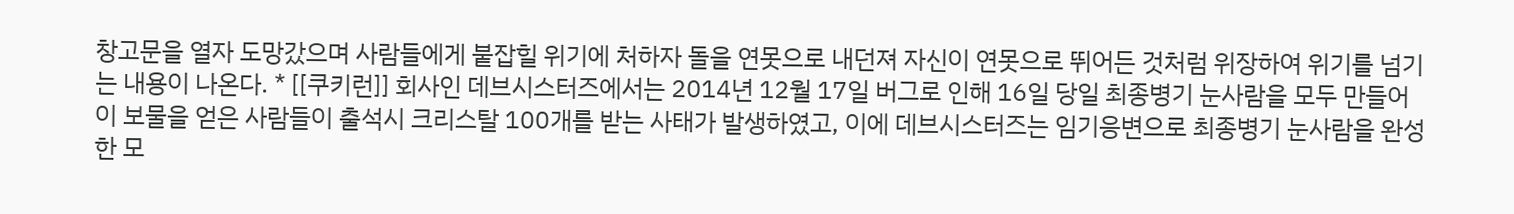창고문을 열자 도망갔으며 사람들에게 붙잡힐 위기에 처하자 돌을 연못으로 내던져 자신이 연못으로 뛰어든 것처럼 위장하여 위기를 넘기는 내용이 나온다. * [[쿠키런]] 회사인 데브시스터즈에서는 2014년 12월 17일 버그로 인해 16일 당일 최종병기 눈사람을 모두 만들어 이 보물을 얻은 사람들이 출석시 크리스탈 100개를 받는 사태가 발생하였고, 이에 데브시스터즈는 임기응변으로 최종병기 눈사람을 완성한 모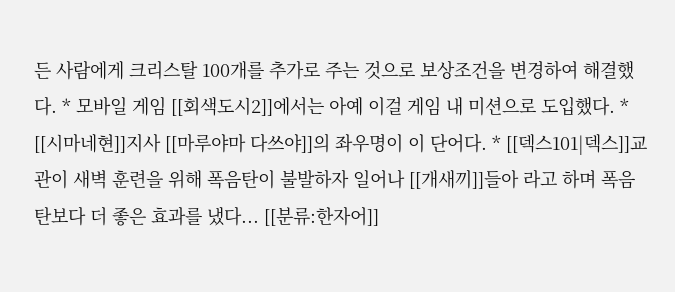든 사람에게 크리스탈 100개를 추가로 주는 것으로 보상조건을 변경하여 해결했다. * 모바일 게임 [[회색도시2]]에서는 아예 이걸 게임 내 미션으로 도입했다. * [[시마네현]]지사 [[마루야마 다쓰야]]의 좌우명이 이 단어다. * [[덱스101|덱스]]교관이 새벽 훈련을 위해 폭음탄이 불발하자 일어나 [[개새끼]]들아 라고 하며 폭음탄보다 더 좋은 효과를 냈다... [[분류:한자어]]